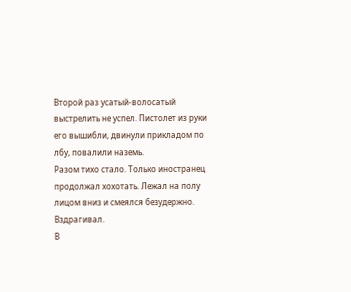Второй раз усатый-волосатый выстрелить не успел. Пистолет из руки его вышибли, двинули прикладом по лбу, повалили наземь.
Разом тихо стало. Только иностранец продолжал хохотать. Лежал на полу лицом вниз и смеялся безудержно. Вздрагивал.
В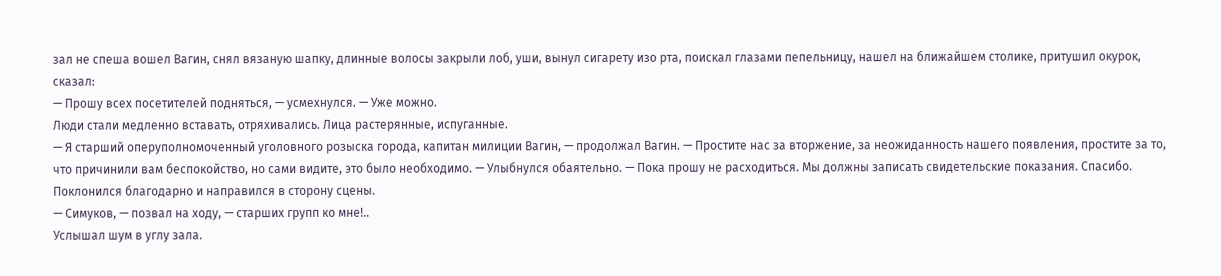зал не спеша вошел Вагин, снял вязаную шапку, длинные волосы закрыли лоб, уши, вынул сигарету изо рта, поискал глазами пепельницу, нашел на ближайшем столике, притушил окурок, сказал:
— Прошу всех посетителей подняться, — усмехнулся. — Уже можно.
Люди стали медленно вставать, отряхивались. Лица растерянные, испуганные.
— Я старший оперуполномоченный уголовного розыска города, капитан милиции Вагин, — продолжал Вагин. — Простите нас за вторжение, за неожиданность нашего появления, простите за то, что причинили вам беспокойство, но сами видите, это было необходимо. — Улыбнулся обаятельно. — Пока прошу не расходиться. Мы должны записать свидетельские показания. Спасибо.
Поклонился благодарно и направился в сторону сцены.
— Симуков, — позвал на ходу, — старших групп ко мне!..
Услышал шум в углу зала.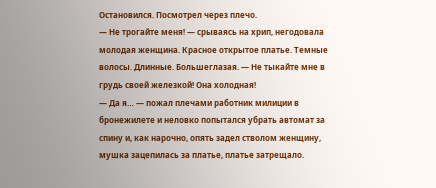Остановился. Посмотрел через плечо.
— Не трогайте меня! — срываясь на хрип, негодовала молодая женщина. Красное открытое платье. Темные волосы. Длинные. Большеглазая. — Не тыкайте мне в грудь своей железкой! Она холодная!
— Да я… — пожал плечами работник милиции в бронежилете и неловко попытался убрать автомат за спину и, как нарочно, опять задел стволом женщину, мушка зацепилась за платье, платье затрещало.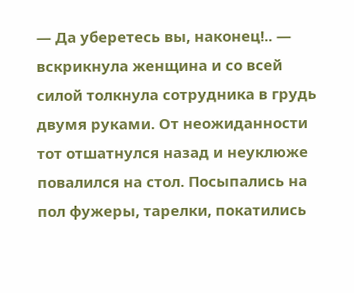— Да уберетесь вы, наконец!.. — вскрикнула женщина и со всей силой толкнула сотрудника в грудь двумя руками. От неожиданности тот отшатнулся назад и неуклюже повалился на стол. Посыпались на пол фужеры, тарелки, покатились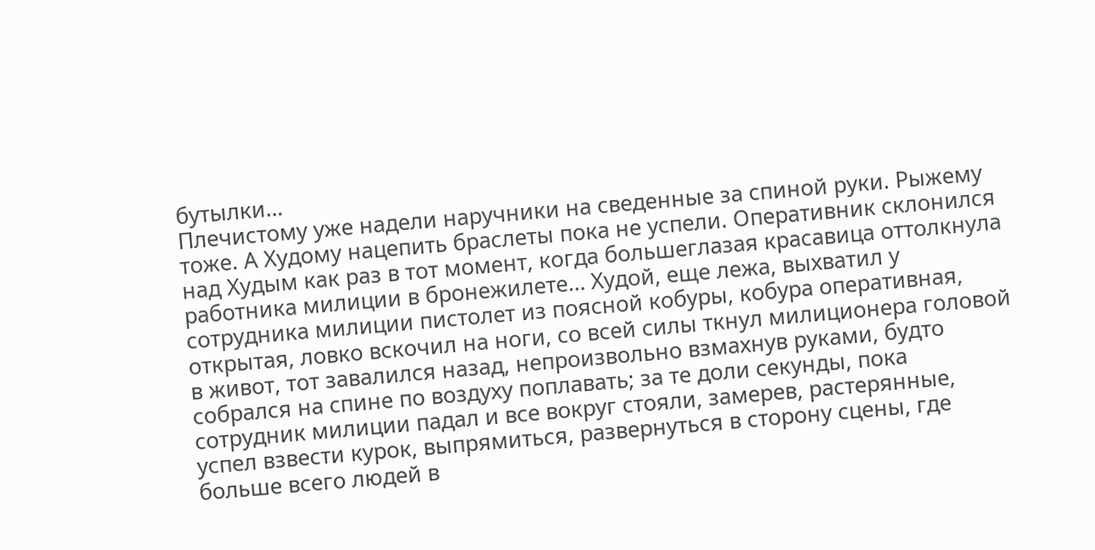бутылки…
Плечистому уже надели наручники на сведенные за спиной руки. Рыжему тоже. А Худому нацепить браслеты пока не успели. Оперативник склонился над Худым как раз в тот момент, когда большеглазая красавица оттолкнула работника милиции в бронежилете… Худой, еще лежа, выхватил у сотрудника милиции пистолет из поясной кобуры, кобура оперативная, открытая, ловко вскочил на ноги, со всей силы ткнул милиционера головой в живот, тот завалился назад, непроизвольно взмахнув руками, будто собрался на спине по воздуху поплавать; за те доли секунды, пока сотрудник милиции падал и все вокруг стояли, замерев, растерянные, успел взвести курок, выпрямиться, развернуться в сторону сцены, где больше всего людей в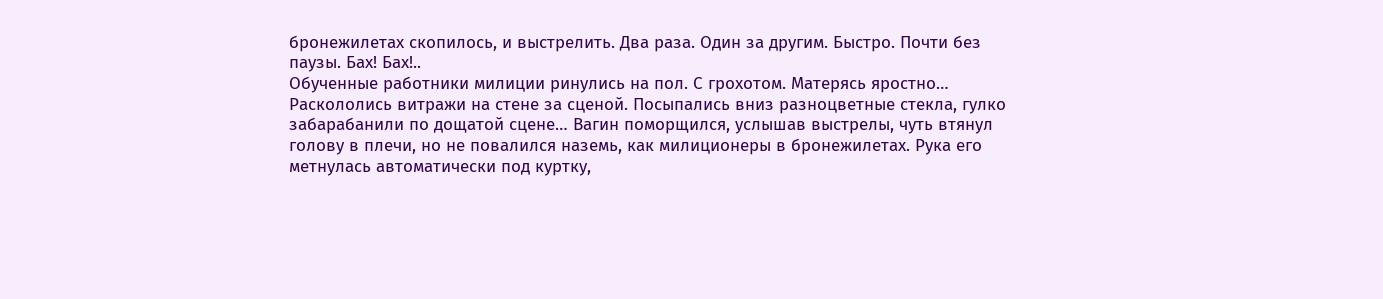бронежилетах скопилось, и выстрелить. Два раза. Один за другим. Быстро. Почти без паузы. Бах! Бах!..
Обученные работники милиции ринулись на пол. С грохотом. Матерясь яростно…
Раскололись витражи на стене за сценой. Посыпались вниз разноцветные стекла, гулко забарабанили по дощатой сцене… Вагин поморщился, услышав выстрелы, чуть втянул голову в плечи, но не повалился наземь, как милиционеры в бронежилетах. Рука его метнулась автоматически под куртку,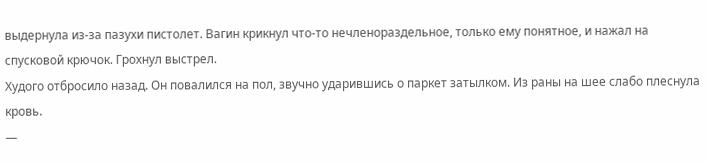выдернула из-за пазухи пистолет. Вагин крикнул что-то нечленораздельное, только ему понятное, и нажал на спусковой крючок. Грохнул выстрел.
Худого отбросило назад. Он повалился на пол, звучно ударившись о паркет затылком. Из раны на шее слабо плеснула кровь.
—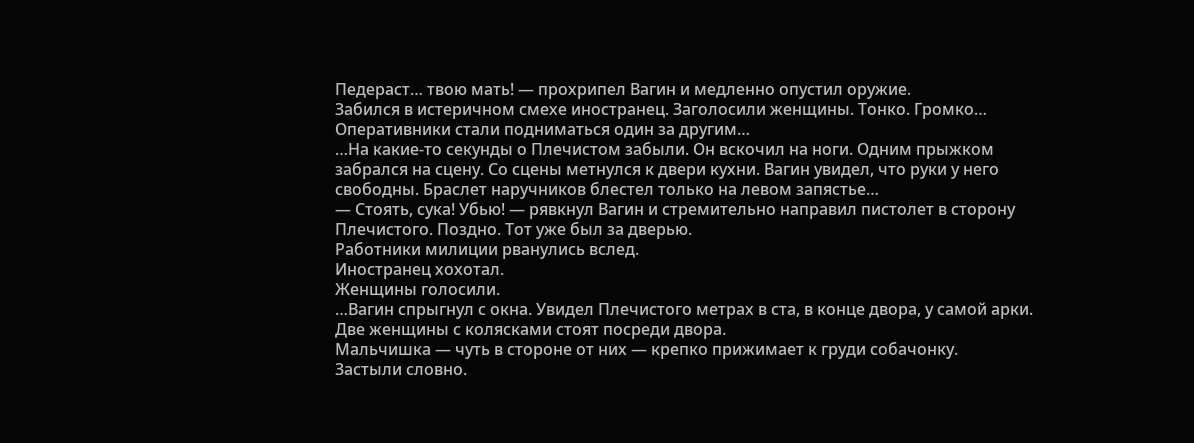Педераст… твою мать! — прохрипел Вагин и медленно опустил оружие.
Забился в истеричном смехе иностранец. Заголосили женщины. Тонко. Громко…
Оперативники стали подниматься один за другим…
…На какие-то секунды о Плечистом забыли. Он вскочил на ноги. Одним прыжком забрался на сцену. Со сцены метнулся к двери кухни. Вагин увидел, что руки у него свободны. Браслет наручников блестел только на левом запястье…
— Стоять, сука! Убью! — рявкнул Вагин и стремительно направил пистолет в сторону Плечистого. Поздно. Тот уже был за дверью.
Работники милиции рванулись вслед.
Иностранец хохотал.
Женщины голосили.
…Вагин спрыгнул с окна. Увидел Плечистого метрах в ста, в конце двора, у самой арки.
Две женщины с колясками стоят посреди двора.
Мальчишка — чуть в стороне от них — крепко прижимает к груди собачонку.
Застыли словно.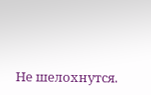Не шелохнутся.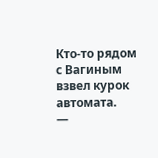Кто-то рядом с Вагиным взвел курок автомата.
—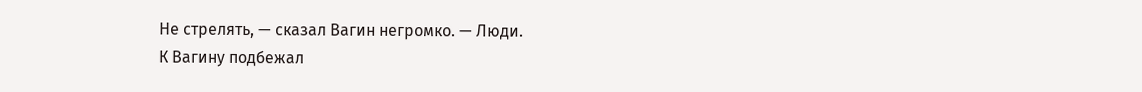Не стрелять, — сказал Вагин негромко. — Люди.
К Вагину подбежал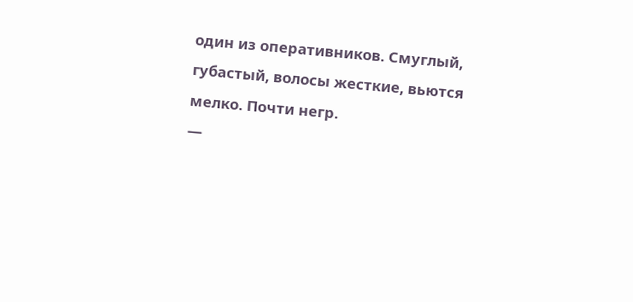один из оперативников. Смуглый, губастый, волосы жесткие, вьются мелко. Почти негр.
—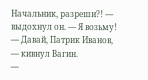Начальник, разреши?! — выдохнул он. — Я возьму!
— Давай, Патрик Иванов, — кивнул Вагин.
—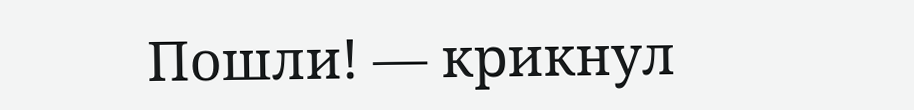Пошли! — крикнул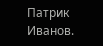Патрик Иванов.